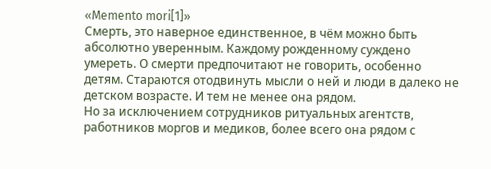«Memento mori[1]»
Смерть, это наверное единственное, в чём можно быть абсолютно уверенным. Каждому рожденному суждено умереть. О смерти предпочитают не говорить, особенно детям. Стараются отодвинуть мысли о ней и люди в далеко не детском возрасте. И тем не менее она рядом.
Но за исключением сотрудников ритуальных агентств, работников моргов и медиков, более всего она рядом с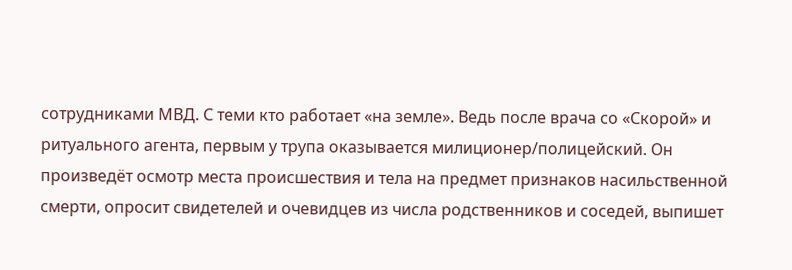сотрудниками МВД. С теми кто работает «на земле». Ведь после врача со «Скорой» и ритуального агента, первым у трупа оказывается милиционер/полицейский. Он произведёт осмотр места происшествия и тела на предмет признаков насильственной смерти, опросит свидетелей и очевидцев из числа родственников и соседей, выпишет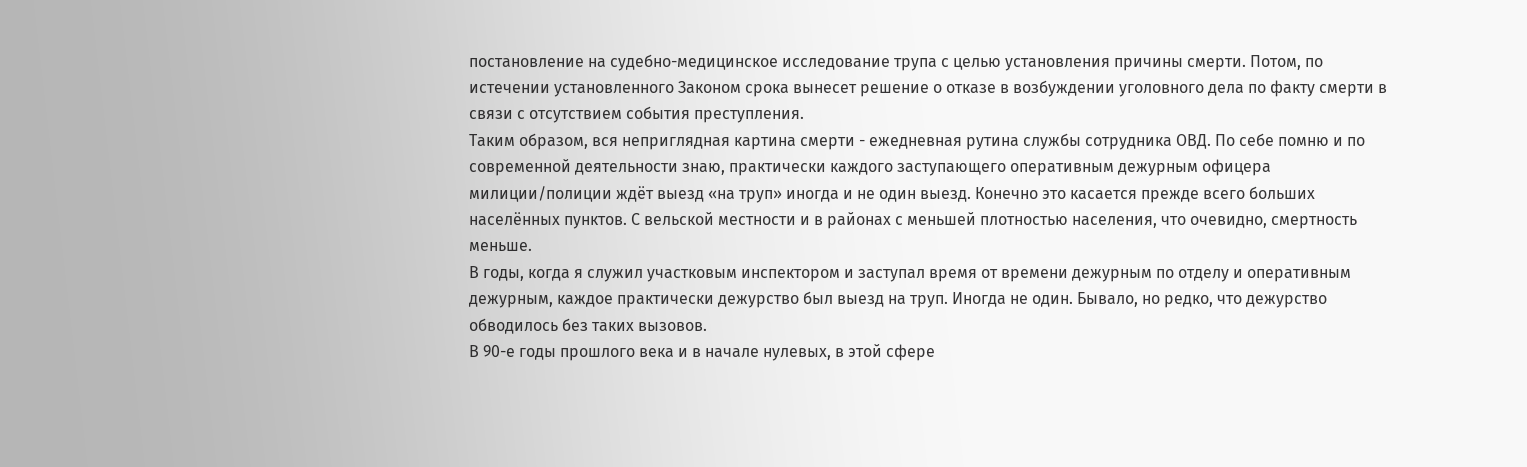постановление на судебно-медицинское исследование трупа с целью установления причины смерти. Потом, по истечении установленного Законом срока вынесет решение о отказе в возбуждении уголовного дела по факту смерти в связи с отсутствием события преступления.
Таким образом, вся неприглядная картина смерти - ежедневная рутина службы сотрудника ОВД. По себе помню и по современной деятельности знаю, практически каждого заступающего оперативным дежурным офицера милиции/полиции ждёт выезд «на труп» иногда и не один выезд. Конечно это касается прежде всего больших населённых пунктов. С вельской местности и в районах с меньшей плотностью населения, что очевидно, смертность меньше.
В годы, когда я служил участковым инспектором и заступал время от времени дежурным по отделу и оперативным дежурным, каждое практически дежурство был выезд на труп. Иногда не один. Бывало, но редко, что дежурство обводилось без таких вызовов.
В 90-е годы прошлого века и в начале нулевых, в этой сфере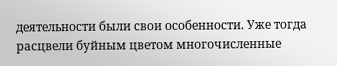деятельности были свои особенности. Уже тогда расцвели буйным цветом многочисленные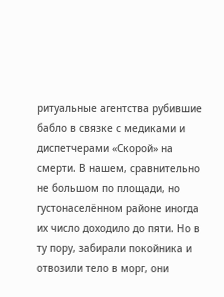ритуальные агентства рубившие бабло в связке с медиками и диспетчерами «Скорой» на смерти. В нашем, сравнительно не большом по площади, но густонаселённом районе иногда их число доходило до пяти. Но в ту пору, забирали покойника и отвозили тело в морг, они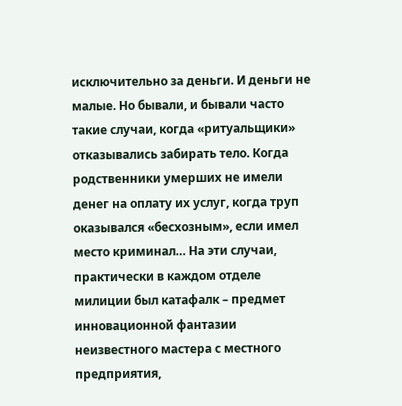исключительно за деньги. И деньги не малые. Но бывали, и бывали часто такие случаи, когда «ритуальщики» отказывались забирать тело. Когда родственники умерших не имели денег на оплату их услуг, когда труп оказывался «бесхозным», если имел место криминал… На эти случаи, практически в каждом отделе милиции был катафалк – предмет инновационной фантазии неизвестного мастера с местного предприятия,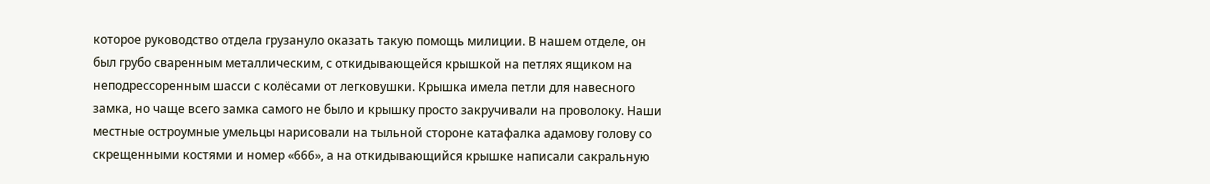которое руководство отдела грузануло оказать такую помощь милиции. В нашем отделе, он был грубо сваренным металлическим, с откидывающейся крышкой на петлях ящиком на неподрессоренным шасси с колёсами от легковушки. Крышка имела петли для навесного замка, но чаще всего замка самого не было и крышку просто закручивали на проволоку. Наши местные остроумные умельцы нарисовали на тыльной стороне катафалка адамову голову со скрещенными костями и номер «666», а на откидывающийся крышке написали сакральную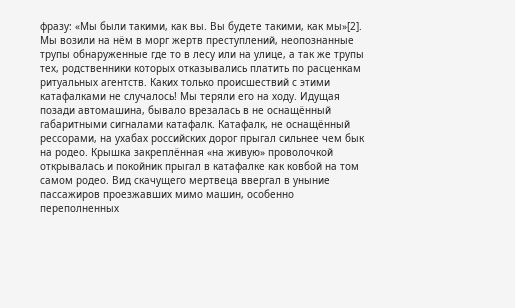фразу: «Мы были такими, как вы. Вы будете такими, как мы»[2].
Мы возили на нём в морг жертв преступлений, неопознанные трупы обнаруженные где то в лесу или на улице, а так же трупы тех, родственники которых отказывались платить по расценкам ритуальных агентств. Каких только происшествий с этими катафалками не случалось! Мы теряли его на ходу. Идущая позади автомашина, бывало врезалась в не оснащённый габаритными сигналами катафалк. Катафалк, не оснащённый рессорами, на ухабах российских дорог прыгал сильнее чем бык на родео. Крышка закреплённая «на живую» проволочкой открывалась и покойник прыгал в катафалке как ковбой на том самом родео. Вид скачущего мертвеца ввергал в уныние пассажиров проезжавших мимо машин, особенно переполненных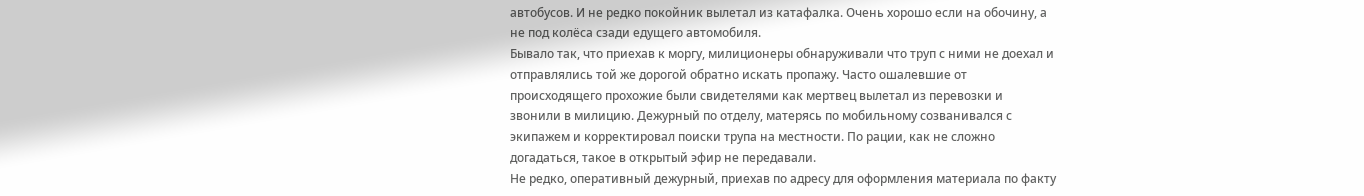автобусов. И не редко покойник вылетал из катафалка. Очень хорошо если на обочину, а не под колёса сзади едущего автомобиля.
Бывало так, что приехав к моргу, милиционеры обнаруживали что труп с ними не доехал и отправлялись той же дорогой обратно искать пропажу. Часто ошалевшие от происходящего прохожие были свидетелями как мертвец вылетал из перевозки и звонили в милицию. Дежурный по отделу, матерясь по мобильному созванивался с экипажем и корректировал поиски трупа на местности. По рации, как не сложно догадаться, такое в открытый эфир не передавали.
Не редко, оперативный дежурный, приехав по адресу для оформления материала по факту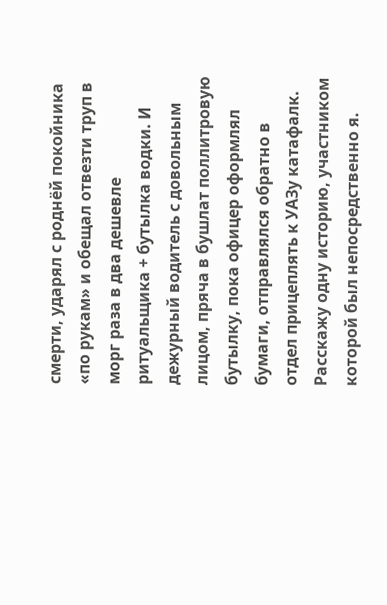смерти, ударял с роднёй покойника «по рукам» и обещал отвезти труп в морг раза в два дешевле ритуальщика + бутылка водки. И дежурный водитель с довольным лицом, пряча в бушлат поллитровую бутылку, пока офицер оформлял бумаги, отправлялся обратно в отдел прицеплять к УАЗу катафалк.
Расскажу одну историю, участником которой был непосредственно я.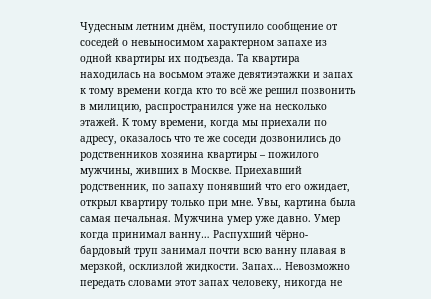Чудесным летним днём, поступило сообщение от соседей о невыносимом характерном запахе из одной квартиры их подъезда. Та квартира находилась на восьмом этаже девятиэтажки и запах к тому времени когда кто то всё же решил позвонить в милицию, распространился уже на несколько этажей. К тому времени, когда мы приехали по адресу, оказалось что те же соседи дозвонились до родственников хозяина квартиры – пожилого мужчины, живших в Москве. Приехавший родственник, по запаху понявший что его ожидает, открыл квартиру только при мне. Увы, картина была самая печальная. Мужчина умер уже давно. Умер когда принимал ванну… Распухший чёрно-бардовый труп занимал почти всю ванну плавая в мерзкой, осклизлой жидкости. Запах… Невозможно передать словами этот запах человеку, никогда не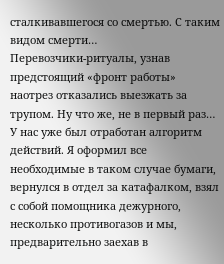сталкивавшегося со смертью. С таким видом смерти…
Перевозчики-ритуалы, узнав предстоящий «фронт работы» наотрез отказались выезжать за трупом. Ну что же, не в первый раз… У нас уже был отработан алгоритм действий. Я оформил все необходимые в таком случае бумаги, вернулся в отдел за катафалком, взял с собой помощника дежурного, несколько противогазов и мы, предварительно заехав в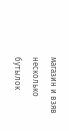магазин и взяв несколько бутылок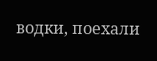водки, поехали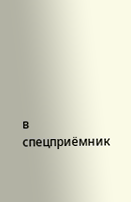в спецприёмник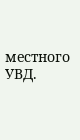местного УВД.